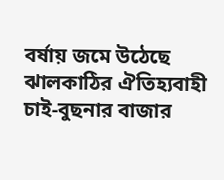বর্ষায় জমে উঠেছে ঝালকাঠির ঐতিহ্যবাহী চাই-বুছনার বাজার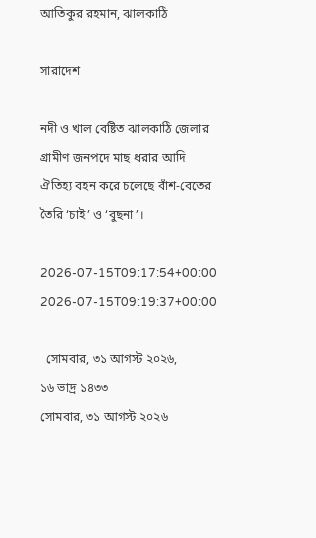আতিকুর রহমান, ঝালকাঠি

সারাদেশ

নদী ও খাল বেষ্টিত ঝালকাঠি জেলার গ্রামীণ জনপদে মাছ ধরার আদি ঐতিহ্য বহন করে চলেছে বাঁশ-বেতের তৈরি ‘চাই’ ও ‘বুছনা’।

2026-07-15T09:17:54+00:00
2026-07-15T09:19:37+00:00

  সোমবার, ৩১ আগস্ট ২০২৬,
১৬ ভাদ্র ১৪৩৩
সোমবার, ৩১ আগস্ট ২০২৬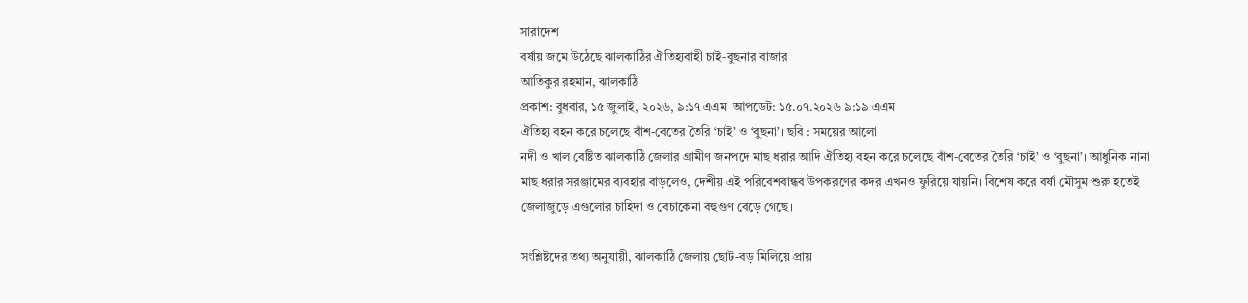সারাদেশ
বর্ষায় জমে উঠেছে ঝালকাঠির ঐতিহ্যবাহী চাই-বুছনার বাজার
আতিকুর রহমান, ঝালকাঠি
প্রকাশ: বুধবার, ১৫ জুলাই, ২০২৬, ৯:১৭ এএম  আপডেট: ১৫.০৭.২০২৬ ৯:১৯ এএম
ঐতিহ্য বহন করে চলেছে বাঁশ-বেতের তৈরি ‘চাই’ ও ‘বুছনা’। ছবি : সময়ের আলো
নদী ও খাল বেষ্টিত ঝালকাঠি জেলার গ্রামীণ জনপদে মাছ ধরার আদি ঐতিহ্য বহন করে চলেছে বাঁশ-বেতের তৈরি ‘চাই’ ও ‘বুছনা’। আধুনিক নানা মাছ ধরার সরঞ্জামের ব্যবহার বাড়লেও, দেশীয় এই পরিবেশবান্ধব উপকরণের কদর এখনও ফুরিয়ে যায়নি। বিশেষ করে বর্ষা মৌসুম শুরু হতেই জেলাজুড়ে এগুলোর চাহিদা ও বেচাকেনা বহুগুণ বেড়ে গেছে।

সংশ্লিষ্টদের তথ্য অনুযায়ী, ঝালকাঠি জেলায় ছোট-বড় মিলিয়ে প্রায়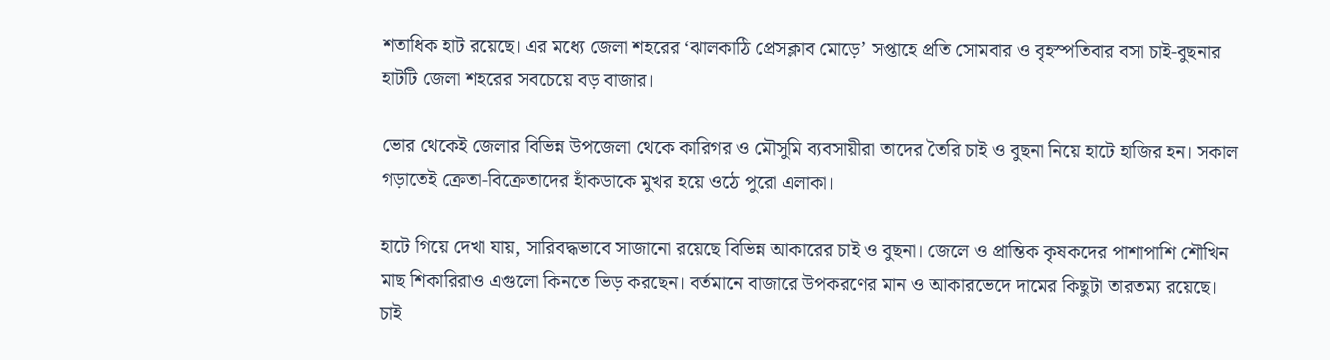শতাধিক হাট রয়েছে। এর মধ্যে জেলা শহরের ‘ঝালকাঠি প্রেসক্লাব মোড়ে’ সপ্তাহে প্রতি সোমবার ও বৃহস্পতিবার বসা চাই-বুছনার হাটটি জেলা শহরের সবচেয়ে বড় বাজার।

ভোর থেকেই জেলার বিভিন্ন উপজেলা থেকে কারিগর ও মৌসুমি ব্যবসায়ীরা তাদের তৈরি চাই ও বুছনা নিয়ে হাটে হাজির হন। সকাল গড়াতেই ক্রেতা-বিক্রেতাদের হাঁকডাকে মুখর হয়ে ওঠে পুরো এলাকা।

হাটে গিয়ে দেখা যায়, সারিবদ্ধভাবে সাজানো রয়েছে বিভিন্ন আকারের চাই ও বুছনা। জেলে ও প্রান্তিক কৃষকদের পাশাপাশি শৌখিন মাছ শিকারিরাও এগুলো কিনতে ভিড় করছেন। বর্তমানে বাজারে উপকরণের মান ও আকারভেদে দামের কিছুটা তারতম্য রয়েছে। চাই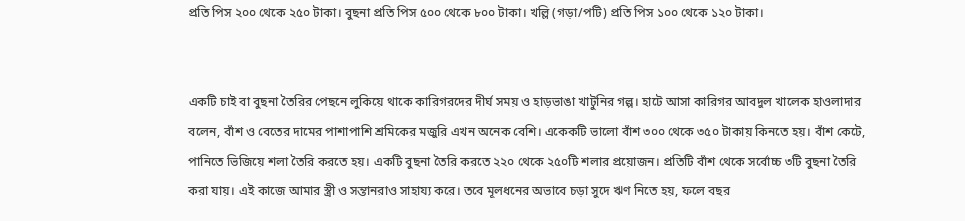প্রতি পিস ২০০ থেকে ২৫০ টাকা। বুছনা প্রতি পিস ৫০০ থেকে ৮০০ টাকা। খল্লি (গড়া/পটি) প্রতি পিস ১০০ থেকে ১২০ টাকা।


একটি চাই বা বুছনা তৈরির পেছনে লুকিয়ে থাকে কারিগরদের দীর্ঘ সময় ও হাড়ভাঙা খাটুনির গল্প। হাটে আসা কারিগর আবদুল খালেক হাওলাদার বলেন, বাঁশ ও বেতের দামের পাশাপাশি শ্রমিকের মজুরি এখন অনেক বেশি। একেকটি ভালো বাঁশ ৩০০ থেকে ৩৫০ টাকায় কিনতে হয়। বাঁশ কেটে, পানিতে ভিজিয়ে শলা তৈরি করতে হয়। একটি বুছনা তৈরি করতে ২২০ থেকে ২৫০টি শলার প্রয়োজন। প্রতিটি বাঁশ থেকে সর্বোচ্চ ৩টি বুছনা তৈরি করা যায়। এই কাজে আমার স্ত্রী ও সন্তানরাও সাহায্য করে। তবে মূলধনের অভাবে চড়া সুদে ঋণ নিতে হয়, ফলে বছর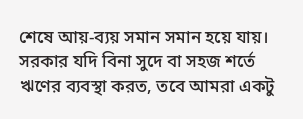শেষে আয়-ব্যয় সমান সমান হয়ে যায়। সরকার যদি বিনা সুদে বা সহজ শর্তে ঋণের ব্যবস্থা করত, তবে আমরা একটু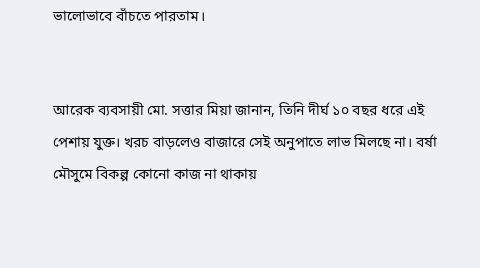ভালোভাবে বাঁচতে পারতাম।


আরেক ব্যবসায়ী মো. সত্তার মিয়া জানান, তিনি দীর্ঘ ১০ বছর ধরে এই পেশায় যুক্ত। খরচ বাড়লেও বাজারে সেই অনুপাতে লাভ মিলছে না। বর্ষা মৌসুমে বিকল্প কোনো কাজ না থাকায়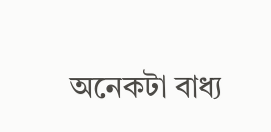অনেকটা বাধ্য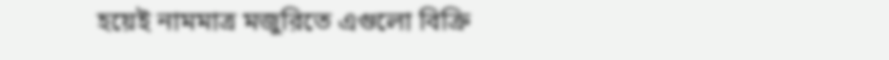হয়েই নামমাত্র মজুরিতে এগুলো বিক্রি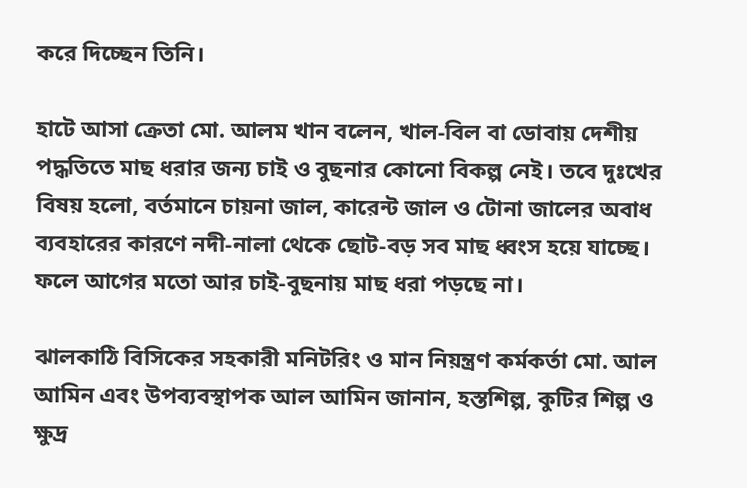করে দিচ্ছেন তিনি।

হাটে আসা ক্রেতা মো. আলম খান বলেন, খাল-বিল বা ডোবায় দেশীয় পদ্ধতিতে মাছ ধরার জন্য চাই ও বুছনার কোনো বিকল্প নেই। তবে দুঃখের বিষয় হলো, বর্তমানে চায়না জাল, কারেন্ট জাল ও টোনা জালের অবাধ ব্যবহারের কারণে নদী-নালা থেকে ছোট-বড় সব মাছ ধ্বংস হয়ে যাচ্ছে। ফলে আগের মতো আর চাই-বুছনায় মাছ ধরা পড়ছে না।

ঝালকাঠি বিসিকের সহকারী মনিটরিং ও মান নিয়ন্ত্রণ কর্মকর্তা মো. আল আমিন এবং উপব্যবস্থাপক আল আমিন জানান, হস্তশিল্প, কুটির শিল্প ও ক্ষুদ্র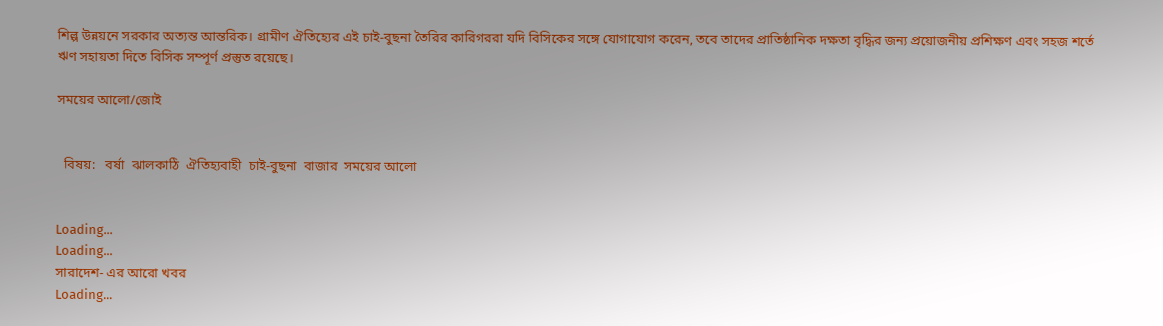শিল্প উন্নয়নে সরকার অত্যন্ত আন্তরিক। গ্রামীণ ঐতিহ্যের এই চাই-বুছনা তৈরির কারিগররা যদি বিসিকের সঙ্গে যোগাযোগ করেন, তবে তাদের প্রাতিষ্ঠানিক দক্ষতা বৃদ্ধির জন্য প্রয়োজনীয় প্রশিক্ষণ এবং সহজ শর্তে ঋণ সহায়তা দিতে বিসিক সম্পূর্ণ প্রস্তুত রয়েছে।

সময়ের আলো/জোই


  বিষয়:   বর্ষা  ঝালকাঠি  ঐতিহ্যবাহী  চাই-বুছনা  বাজার  সময়ের আলো


Loading...
Loading...
সারাদেশ- এর আরো খবর
Loading...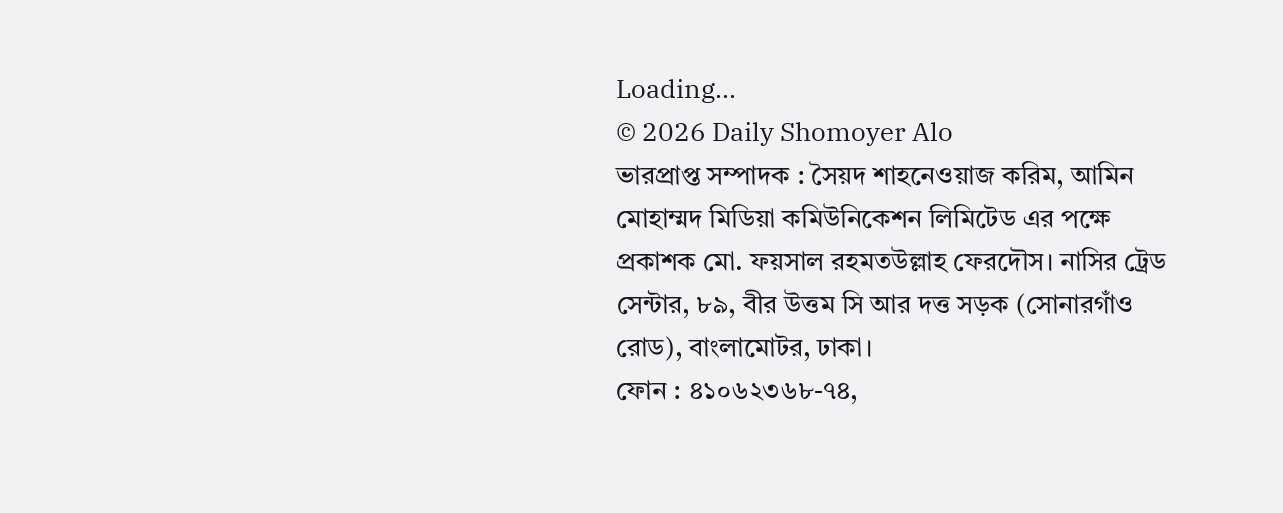Loading...
© 2026 Daily Shomoyer Alo
ভারপ্রাপ্ত সম্পাদক : সৈয়দ শাহনেওয়াজ করিম, আমিন মোহাম্মদ মিডিয়া কমিউনিকেশন লিমিটেড এর পক্ষে প্রকাশক মো. ফয়সাল রহমতউল্লাহ ফেরদৌস। নাসির ট্রেড সেন্টার, ৮৯, বীর উত্তম সি আর দত্ত সড়ক (সোনারগাঁও রোড), বাংলামোটর, ঢাকা।
ফোন : ৪১০৬২৩৬৮-৭৪,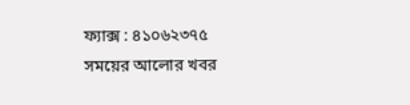ফ্যাক্স : ৪১০৬২৩৭৫
সময়ের আলোর খবর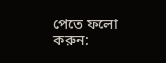পেতে ফলো করুন: